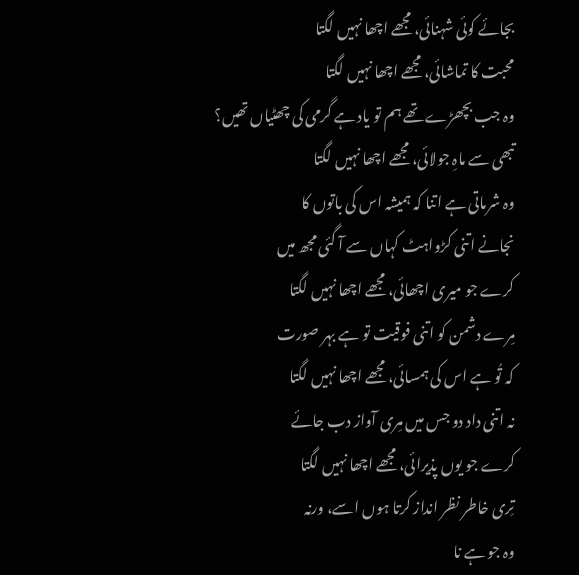بجائے کوئی شہنائی، مجھے اچھا نہیں لگتا
محبت کا تماشائی، مجھے اچھا نہیں لگتا
وہ جب بچھڑے تھے ہم تو یاد ہے گرمی کی چھٹیاں تھیں؟
تبھی سے ماہِ جولائی، مجھے اچھا نہیں لگتا
وہ شرماتی ہے اتنا کہ ہمیشہ اس کی باتوں کا
نجانے اتنی کڑواہٹ کہاں سے آ گئی مجھ میں
کرے جو میری اچھائی، مجھے اچھا نہیں لگتا
مِرے دشمن کو اتنی فوقیت تو ہے بہر صورت
کہ تُو ہے اس کی ہمسائی، مجھے اچھا نہیں لگتا
نہ اتنی داد دو جس میں مِری آواز دب جائے
کرے جو یوں پذیرائی، مجھے اچھا نہیں لگتا
تِری خاطر نظر انداز کرتا ہوں اسے، ورنہ
وہ جو ہے نا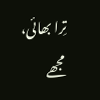تِرا بھائی، مجھے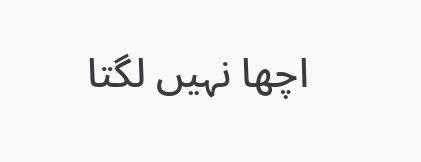اچھا نہیں لگتا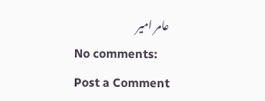عامر امیر
No comments:
Post a Comment